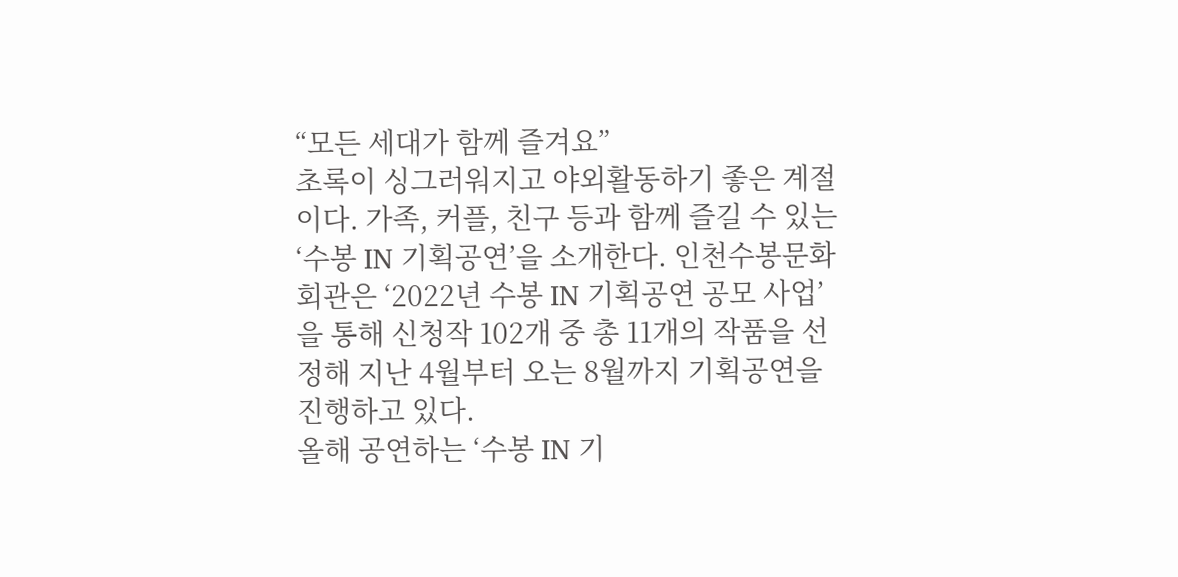“모든 세대가 함께 즐겨요”
초록이 싱그러워지고 야외활동하기 좋은 계절이다. 가족, 커플, 친구 등과 함께 즐길 수 있는 ‘수봉 IN 기획공연’을 소개한다. 인천수봉문화회관은 ‘2022년 수봉 IN 기획공연 공모 사업’을 통해 신청작 102개 중 총 11개의 작품을 선정해 지난 4월부터 오는 8월까지 기획공연을 진행하고 있다.
올해 공연하는 ‘수봉 IN 기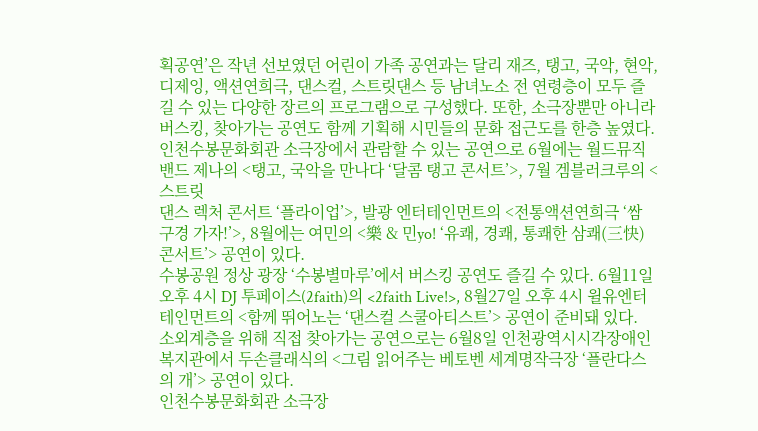획공연’은 작년 선보였던 어린이 가족 공연과는 달리 재즈, 탱고, 국악, 현악, 디제잉, 액션연희극, 댄스컬, 스트릿댄스 등 남녀노소 전 연령층이 모두 즐길 수 있는 다양한 장르의 프로그램으로 구성했다. 또한, 소극장뿐만 아니라 버스킹, 찾아가는 공연도 함께 기획해 시민들의 문화 접근도를 한층 높였다.
인천수봉문화회관 소극장에서 관람할 수 있는 공연으로 6월에는 월드뮤직밴드 제나의 <탱고, 국악을 만나다 ‘달콤 탱고 콘서트’>, 7월 겜블러크루의 <스트릿
댄스 렉처 콘서트 ‘플라이업’>, 발광 엔터테인먼트의 <전통액션연희극 ‘쌈 구경 가자!’>, 8월에는 여민의 <樂 & 민yo! ‘유쾌, 경쾌, 통쾌한 삼쾌(三快) 콘서트’> 공연이 있다.
수봉공원 정상 광장 ‘수봉별마루’에서 버스킹 공연도 즐길 수 있다. 6월11일 오후 4시 DJ 투페이스(2faith)의 <2faith Live!>, 8월27일 오후 4시 윌유엔터테인먼트의 <함께 뛰어노는 ‘댄스컬 스쿨아티스트’> 공연이 준비돼 있다.
소외계층을 위해 직접 찾아가는 공연으로는 6월8일 인천광역시시각장애인복지관에서 두손클래식의 <그림 읽어주는 베토벤 세계명작극장 ‘플란다스의 개’> 공연이 있다.
인천수봉문화회관 소극장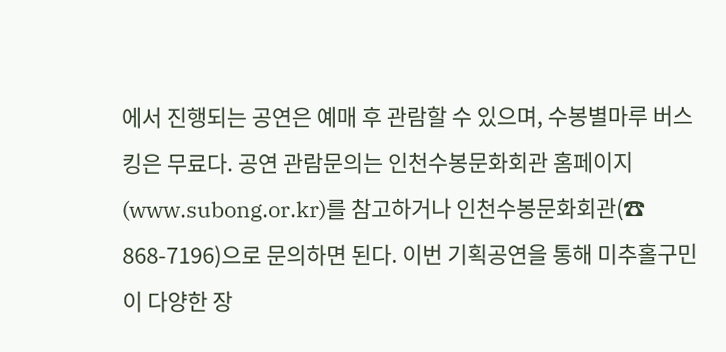에서 진행되는 공연은 예매 후 관람할 수 있으며, 수봉별마루 버스킹은 무료다. 공연 관람문의는 인천수봉문화회관 홈페이지(www.subong.or.kr)를 참고하거나 인천수봉문화회관(☎ 868-7196)으로 문의하면 된다. 이번 기획공연을 통해 미추홀구민이 다양한 장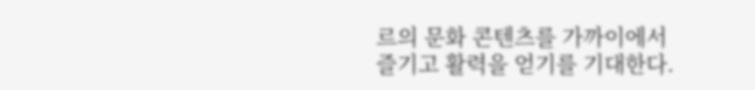르의 문화 콘텐츠를 가까이에서 즐기고 활력을 얻기를 기대한다.